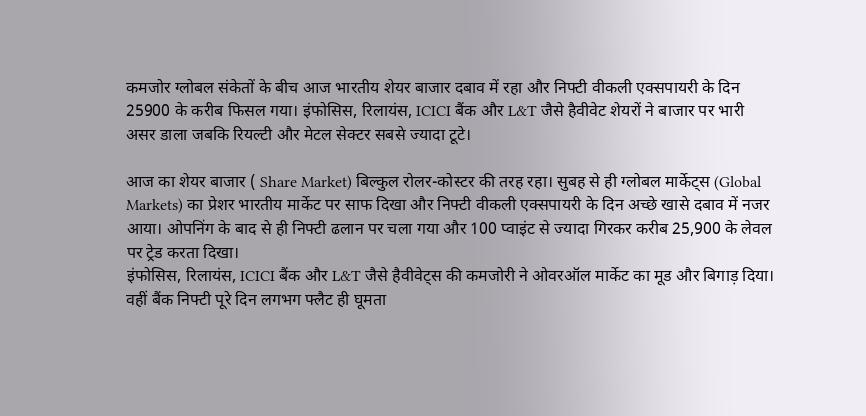कमजोर ग्लोबल संकेतों के बीच आज भारतीय शेयर बाजार दबाव में रहा और निफ्टी वीकली एक्सपायरी के दिन 25900 के करीब फिसल गया। इंफोसिस, रिलायंस, ICICI बैंक और L&T जैसे हैवीवेट शेयरों ने बाजार पर भारी असर डाला जबकि रियल्टी और मेटल सेक्टर सबसे ज्यादा टूटे।

आज का शेयर बाजार ( Share Market) बिल्कुल रोलर-कोस्टर की तरह रहा। सुबह से ही ग्लोबल मार्केट्स (Global Markets) का प्रेशर भारतीय मार्केट पर साफ दिखा और निफ्टी वीकली एक्सपायरी के दिन अच्छे खासे दबाव में नजर आया। ओपनिंग के बाद से ही निफ्टी ढलान पर चला गया और 100 प्वाइंट से ज्यादा गिरकर करीब 25,900 के लेवल पर ट्रेड करता दिखा।
इंफोसिस, रिलायंस, ICICI बैंक और L&T जैसे हैवीवेट्स की कमजोरी ने ओवरऑल मार्केट का मूड और बिगाड़ दिया। वहीं बैंक निफ्टी पूरे दिन लगभग फ्लैट ही घूमता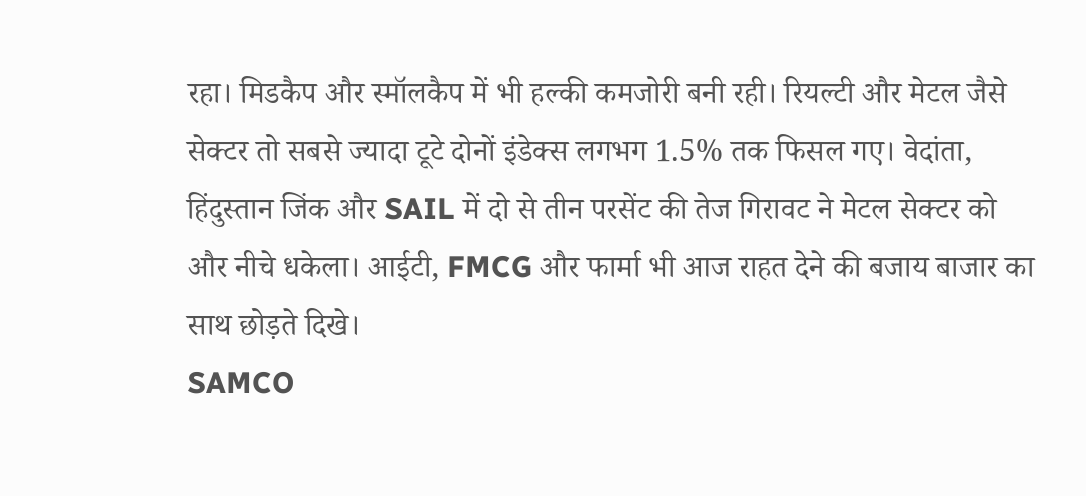रहा। मिडकैप और स्मॉलकैप में भी हल्की कमजोरी बनी रही। रियल्टी और मेटल जैसे सेक्टर तो सबसे ज्यादा टूटे दोनों इंडेक्स लगभग 1.5% तक फिसल गए। वेदांता, हिंदुस्तान जिंक और SAIL में दो से तीन परसेंट की तेज गिरावट ने मेटल सेक्टर को और नीचे धकेला। आईटी, FMCG और फार्मा भी आज राहत देने की बजाय बाजार का साथ छोड़ते दिखे।
SAMCO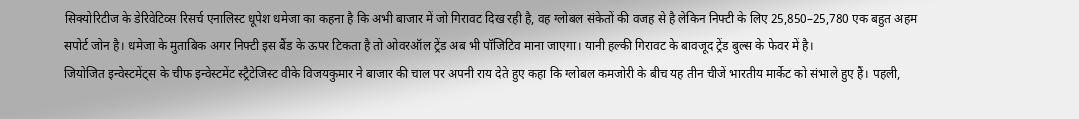सिक्योरिटीज के डेरिवेटिव्स रिसर्च एनालिस्ट धूपेश धमेजा का कहना है कि अभी बाजार में जो गिरावट दिख रही है, वह ग्लोबल संकेतों की वजह से है लेकिन निफ्टी के लिए 25,850–25,780 एक बहुत अहम सपोर्ट जोन है। धमेजा के मुताबिक अगर निफ्टी इस बैंड के ऊपर टिकता है तो ओवरऑल ट्रेंड अब भी पॉजिटिव माना जाएगा। यानी हल्की गिरावट के बावजूद ट्रेंड बुल्स के फेवर में है।
जियोजित इन्वेस्टमेंट्स के चीफ इन्वेस्टमेंट स्ट्रैटेजिस्ट वीके विजयकुमार ने बाजार की चाल पर अपनी राय देते हुए कहा कि ग्लोबल कमजोरी के बीच यह तीन चीजें भारतीय मार्केट को संभाले हुए हैं। पहली,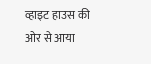व्हाइट हाउस की ओर से आया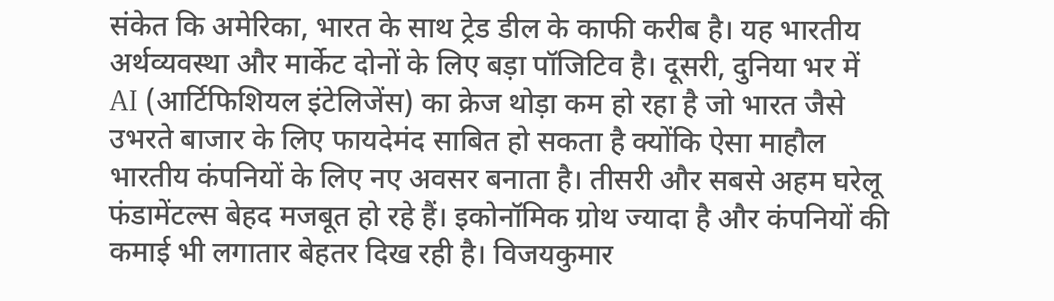संकेत कि अमेरिका, भारत के साथ ट्रेड डील के काफी करीब है। यह भारतीय अर्थव्यवस्था और मार्केट दोनों के लिए बड़ा पॉजिटिव है। दूसरी, दुनिया भर में AI (आर्टिफिशियल इंटेलिजेंस) का क्रेज थोड़ा कम हो रहा है जो भारत जैसे उभरते बाजार के लिए फायदेमंद साबित हो सकता है क्योंकि ऐसा माहौल भारतीय कंपनियों के लिए नए अवसर बनाता है। तीसरी और सबसे अहम घरेलू फंडामेंटल्स बेहद मजबूत हो रहे हैं। इकोनॉमिक ग्रोथ ज्यादा है और कंपनियों की कमाई भी लगातार बेहतर दिख रही है। विजयकुमार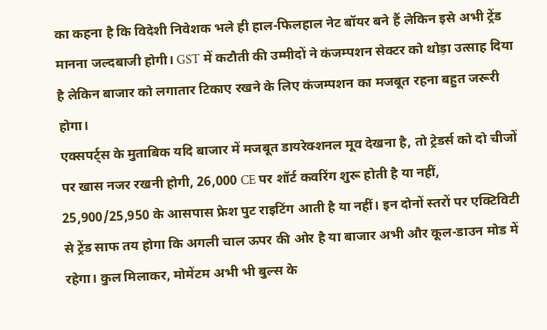का कहना है कि विदेशी निवेशक भले ही हाल-फिलहाल नेट बॉयर बने हैं लेकिन इसे अभी ट्रेंड मानना जल्दबाजी होगी। GST में कटौती की उम्मीदों ने कंजम्पशन सेक्टर को थोड़ा उत्साह दिया है लेकिन बाजार को लगातार टिकाए रखने के लिए कंजम्पशन का मजबूत रहना बहुत जरूरी होगा।
एक्सपर्ट्स के मुताबिक यदि बाजार में मजबूत डायरेक्शनल मूव देखना है, तो ट्रेडर्स को दो चीजों पर खास नजर रखनी होगी, 26,000 CE पर शॉर्ट कवरिंग शुरू होती है या नहीं, 25,900/25,950 के आसपास फ्रेश पुट राइटिंग आती है या नहीं। इन दोनों स्तरों पर एक्टिविटी से ट्रेंड साफ तय होगा कि अगली चाल ऊपर की ओर है या बाजार अभी और कूल-डाउन मोड में रहेगा। कुल मिलाकर, मोमेंटम अभी भी बुल्स के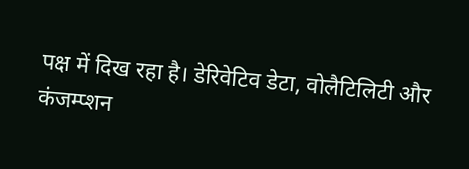पक्ष में दिख रहा है। डेरिवेटिव डेटा, वोलैटिलिटी और कंजम्प्शन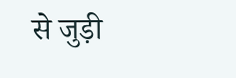से जुड़ी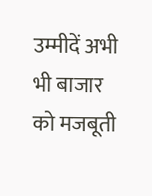उम्मीदें अभी भी बाजार को मजबूती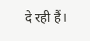दे रही हैं।